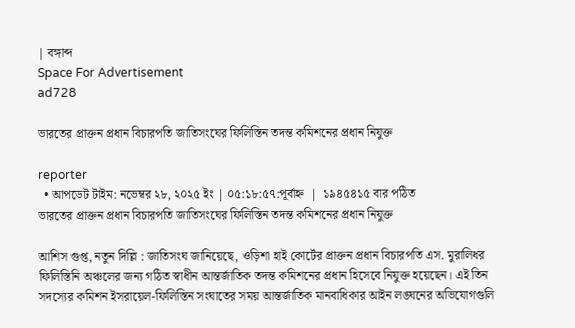| বঙ্গাব্দ
Space For Advertisement
ad728

ভারতের প্রাক্তন প্রধান বিচারপতি জাতিসংঘের ফিলিস্তিন তদন্ত কমিশনের প্রধান নিযুক্ত

reporter
  • আপডেট টাইম: নভেম্বর ২৮, ২০২৫ ইং | ০৫:১৮:৫৭:পূর্বাহ্ন  |  ১৯৪৫৪১৫ বার পঠিত
ভারতের প্রাক্তন প্রধান বিচারপতি জাতিসংঘের ফিলিস্তিন তদন্ত কমিশনের প্রধান নিযুক্ত

আশিস গুপ্ত, নতুন দিল্লি : জাতিসংঘ জানিয়েছে, ওড়িশা হাই কোর্টের প্রাক্তন প্রধান বিচারপতি এস. মুরালিধর ফিলিস্তিনি অঞ্চলের জন্য গঠিত স্বাধীন আন্তর্জাতিক তদন্ত কমিশনের প্রধান হিসেবে নিযুক্ত হয়েছেন। এই তিন সদস্যের কমিশন ইসরায়েল-ফিলিস্তিন সংঘাতের সময় আন্তর্জাতিক মানবাধিকার আইন লঙ্ঘনের অভিযোগগুলি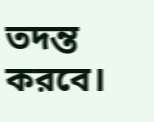তদন্ত করবে।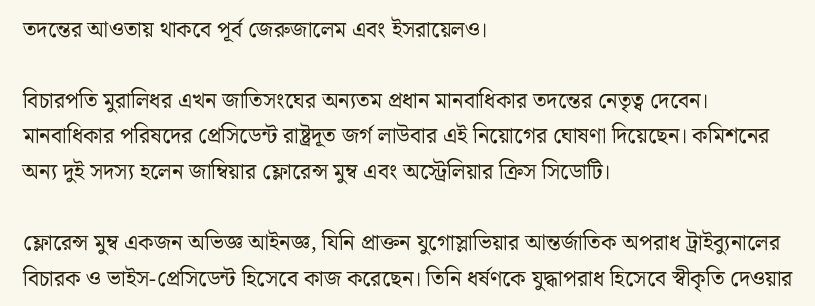তদন্তের আওতায় থাকবে পূর্ব জেরুজালেম এবং ইসরায়েলও।

বিচারপতি মুরালিধর এখন জাতিসংঘের অন্যতম প্রধান মানবাধিকার তদন্তের নেতৃত্ব দেবেন। মানবাধিকার পরিষদের প্রেসিডেন্ট রাষ্ট্রদূত জর্গ লাউবার এই নিয়োগের ঘোষণা দিয়েছেন। কমিশনের অন্য দুই সদস্য হলেন জাম্বিয়ার ফ্লোরেন্স মুম্ব এবং অস্ট্রেলিয়ার ক্রিস সিডোটি।

ফ্লোরেন্স মুম্ব একজন অভিজ্ঞ আইনজ্ঞ, যিনি প্রাক্তন যুগোস্লাভিয়ার আন্তর্জাতিক অপরাধ ট্রাইব্যুনালের বিচারক ও ভাইস-প্রেসিডেন্ট হিসেবে কাজ করেছেন। তিনি ধর্ষণকে যুদ্ধাপরাধ হিসেবে স্বীকৃতি দেওয়ার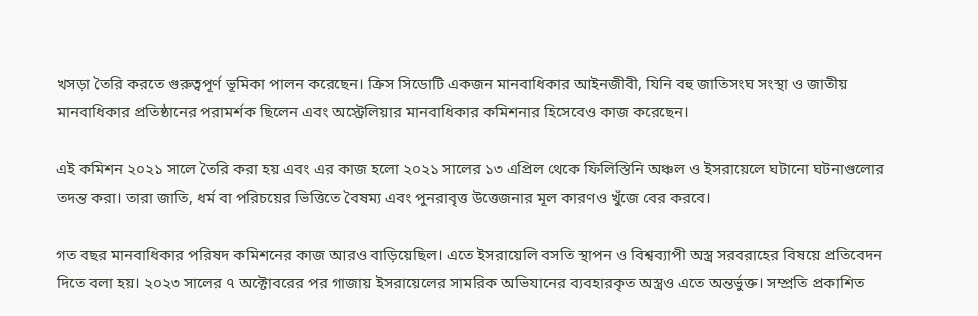খসড়া তৈরি করতে গুরুত্বপূর্ণ ভূমিকা পালন করেছেন। ক্রিস সিডোটি একজন মানবাধিকার আইনজীবী, যিনি বহু জাতিসংঘ সংস্থা ও জাতীয় মানবাধিকার প্রতিষ্ঠানের পরামর্শক ছিলেন এবং অস্ট্রেলিয়ার মানবাধিকার কমিশনার হিসেবেও কাজ করেছেন।

এই কমিশন ২০২১ সালে তৈরি করা হয় এবং এর কাজ হলো ২০২১ সালের ১৩ এপ্রিল থেকে ফিলিস্তিনি অঞ্চল ও ইসরায়েলে ঘটানো ঘটনাগুলোর তদন্ত করা। তারা জাতি, ধর্ম বা পরিচয়ের ভিত্তিতে বৈষম্য এবং পুনরাবৃত্ত উত্তেজনার মূল কারণও খুঁজে বের করবে।

গত বছর মানবাধিকার পরিষদ কমিশনের কাজ আরও বাড়িয়েছিল। এতে ইসরায়েলি বসতি স্থাপন ও বিশ্বব্যাপী অস্ত্র সরবরাহের বিষয়ে প্রতিবেদন দিতে বলা হয়। ২০২৩ সালের ৭ অক্টোবরের পর গাজায় ইসরায়েলের সামরিক অভিযানের ব্যবহারকৃত অস্ত্রও এতে অন্তর্ভুক্ত। সম্প্রতি প্রকাশিত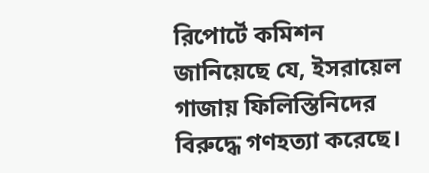রিপোর্টে কমিশন জানিয়েছে যে, ইসরায়েল গাজায় ফিলিস্তিনিদের বিরুদ্ধে গণহত্যা করেছে।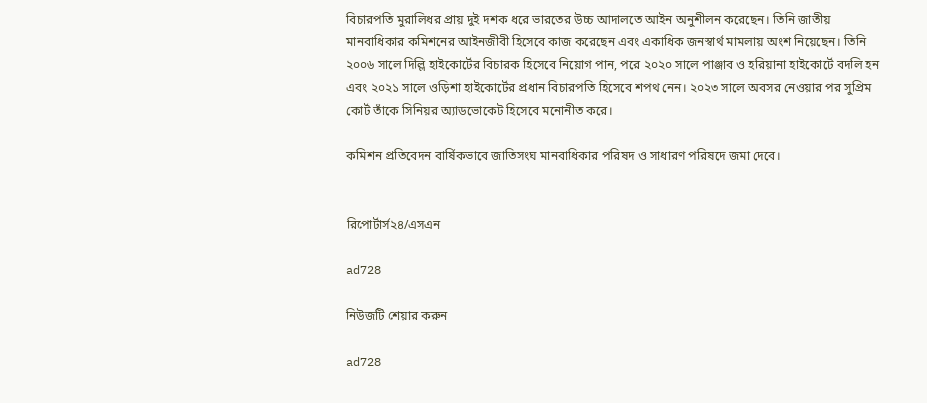বিচারপতি মুরালিধর প্রায় দুই দশক ধরে ভারতের উচ্চ আদালতে আইন অনুশীলন করেছেন। তিনি জাতীয় মানবাধিকার কমিশনের আইনজীবী হিসেবে কাজ করেছেন এবং একাধিক জনস্বার্থ মামলায় অংশ নিয়েছেন। তিনি ২০০৬ সালে দিল্লি হাইকোর্টের বিচারক হিসেবে নিয়োগ পান, পরে ২০২০ সালে পাঞ্জাব ও হরিয়ানা হাইকোর্টে বদলি হন এবং ২০২১ সালে ওড়িশা হাইকোর্টের প্রধান বিচারপতি হিসেবে শপথ নেন। ২০২৩ সালে অবসর নেওয়ার পর সুপ্রিম কোর্ট তাঁকে সিনিয়র অ্যাডভোকেট হিসেবে মনোনীত করে।

কমিশন প্রতিবেদন বার্ষিকভাবে জাতিসংঘ মানবাধিকার পরিষদ ও সাধারণ পরিষদে জমা দেবে।


রিপোর্টার্স২৪/এসএন

ad728

নিউজটি শেয়ার করুন

ad728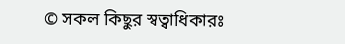© সকল কিছুর স্বত্বাধিকারঃ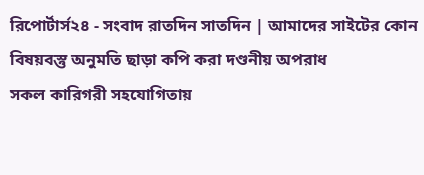রিপোর্টার্স২৪ - সংবাদ রাতদিন সাতদিন | আমাদের সাইটের কোন বিষয়বস্তু অনুমতি ছাড়া কপি করা দণ্ডনীয় অপরাধ
সকল কারিগরী সহযোগিতায়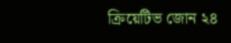ক্রিয়েটিভ জোন ২৪